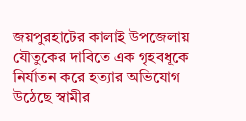জয়পুরহাটের কালাই উপজেলায় যৌতুকের দাবিতে এক গৃহবধূকে নির্যাতন করে হত্যার অভিযোগ উঠেছে স্বামীর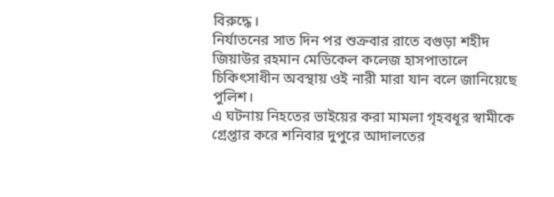বিরুদ্ধে।
নির্যাতনের সাত দিন পর শুক্রবার রাতে বগুড়া শহীদ জিয়াউর রহমান মেডিকেল কলেজ হাসপাতালে চিকিৎসাধীন অবস্থায় ওই নারী মারা যান বলে জানিয়েছে পুলিশ।
এ ঘটনায় নিহতের ভাইয়ের করা মামলা গৃহবধূর স্বামীকে গ্রেপ্তার করে শনিবার দুপুরে আদালতের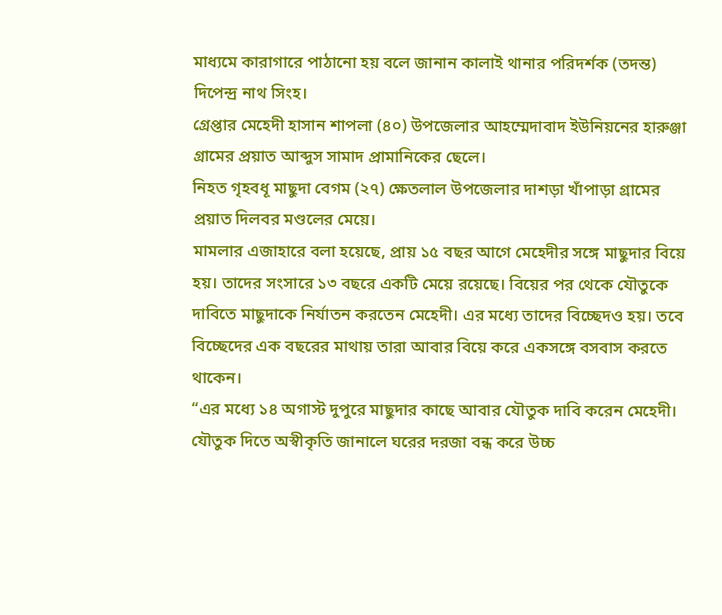মাধ্যমে কারাগারে পাঠানো হয় বলে জানান কালাই থানার পরিদর্শক (তদন্ত) দিপেন্দ্র নাথ সিংহ।
গ্রেপ্তার মেহেদী হাসান শাপলা (৪০) উপজেলার আহম্মেদাবাদ ইউনিয়নের হারুঞ্জা গ্রামের প্রয়াত আব্দুস সামাদ প্রামানিকের ছেলে।
নিহত গৃহবধূ মাছুদা বেগম (২৭) ক্ষেতলাল উপজেলার দাশড়া খাঁপাড়া গ্রামের প্রয়াত দিলবর মণ্ডলের মেয়ে।
মামলার এজাহারে বলা হয়েছে, প্রায় ১৫ বছর আগে মেহেদীর সঙ্গে মাছুদার বিয়ে হয়। তাদের সংসারে ১৩ বছরে একটি মেয়ে রয়েছে। বিয়ের পর থেকে যৌতুকে দাবিতে মাছুদাকে নির্যাতন করতেন মেহেদী। এর মধ্যে তাদের বিচ্ছেদও হয়। তবে বিচ্ছেদের এক বছরের মাথায় তারা আবার বিয়ে করে একসঙ্গে বসবাস করতে থাকেন।
“এর মধ্যে ১৪ অগাস্ট দুপুরে মাছুদার কাছে আবার যৌতুক দাবি করেন মেহেদী। যৌতুক দিতে অস্বীকৃতি জানালে ঘরের দরজা বন্ধ করে উচ্চ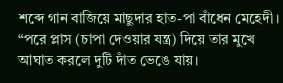শব্দে গান বাজিয়ে মাছুদার হাত-পা বাঁধেন মেহেদী।
“পরে প্লাস (চাপা দেওয়ার যন্ত্র) দিয়ে তার মুখে আঘাত করলে দুটি দাঁত ভেঙে যায়।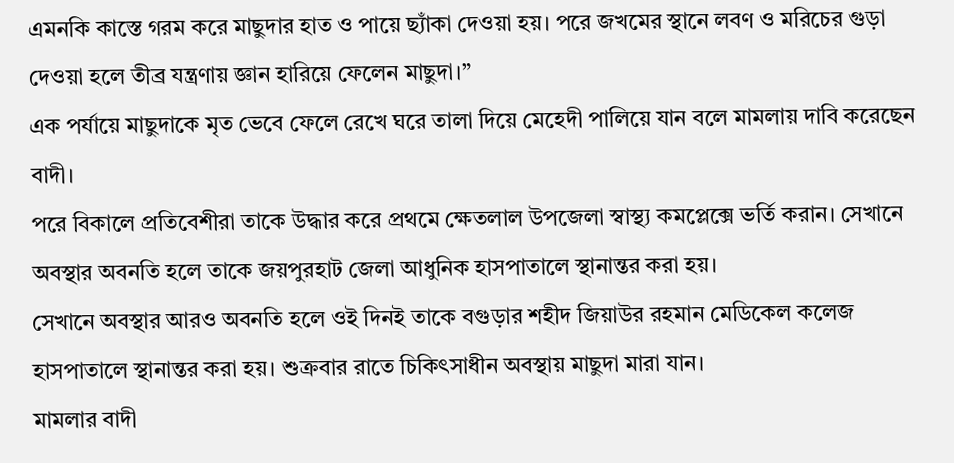এমনকি কাস্তে গরম করে মাছুদার হাত ও পায়ে ছ্যাঁকা দেওয়া হয়। পরে জখমের স্থানে লবণ ও মরিচের গুড়া দেওয়া হলে তীব্র যন্ত্রণায় জ্ঞান হারিয়ে ফেলেন মাছুদা।”
এক পর্যায়ে মাছুদাকে মৃত ভেবে ফেলে রেখে ঘরে তালা দিয়ে মেহেদী পালিয়ে যান বলে মামলায় দাবি করেছেন বাদী।
পরে বিকালে প্রতিবেশীরা তাকে উদ্ধার করে প্রথমে ক্ষেতলাল উপজেলা স্বাস্থ্য কমপ্লেক্সে ভর্তি করান। সেখানে অবস্থার অবনতি হলে তাকে জয়পুরহাট জেলা আধুনিক হাসপাতালে স্থানান্তর করা হয়।
সেখানে অবস্থার আরও অবনতি হলে ওই দিনই তাকে বগুড়ার শহীদ জিয়াউর রহমান মেডিকেল কলেজ হাসপাতালে স্থানান্তর করা হয়। শুক্রবার রাতে চিকিৎসাধীন অবস্থায় মাছুদা মারা যান।
মামলার বাদী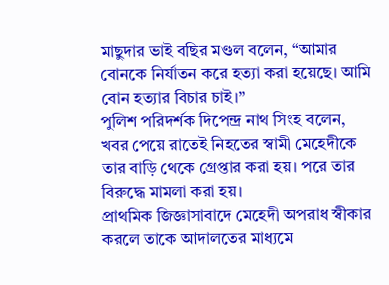মাছুদার ভাই বছির মণ্ডল বলেন, “আমার বোনকে নির্যাতন করে হত্যা করা হয়েছে। আমি বোন হত্যার বিচার চাই।”
পুলিশ পরিদর্শক দিপেন্দ্র নাথ সিংহ বলেন, খবর পেয়ে রাতেই নিহতের স্বামী মেহেদীকে তার বাড়ি থেকে গ্রেপ্তার করা হয়। পরে তার বিরুদ্ধে মামলা করা হয়।
প্রাথমিক জিজ্ঞাসাবাদে মেহেদী অপরাধ স্বীকার করলে তাকে আদালতের মাধ্যমে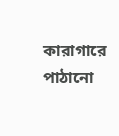কারাগারে পাঠানো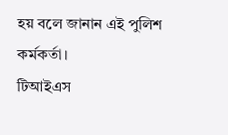হয় বলে জানান এই পুলিশ কর্মকর্তা।
টিআইএস